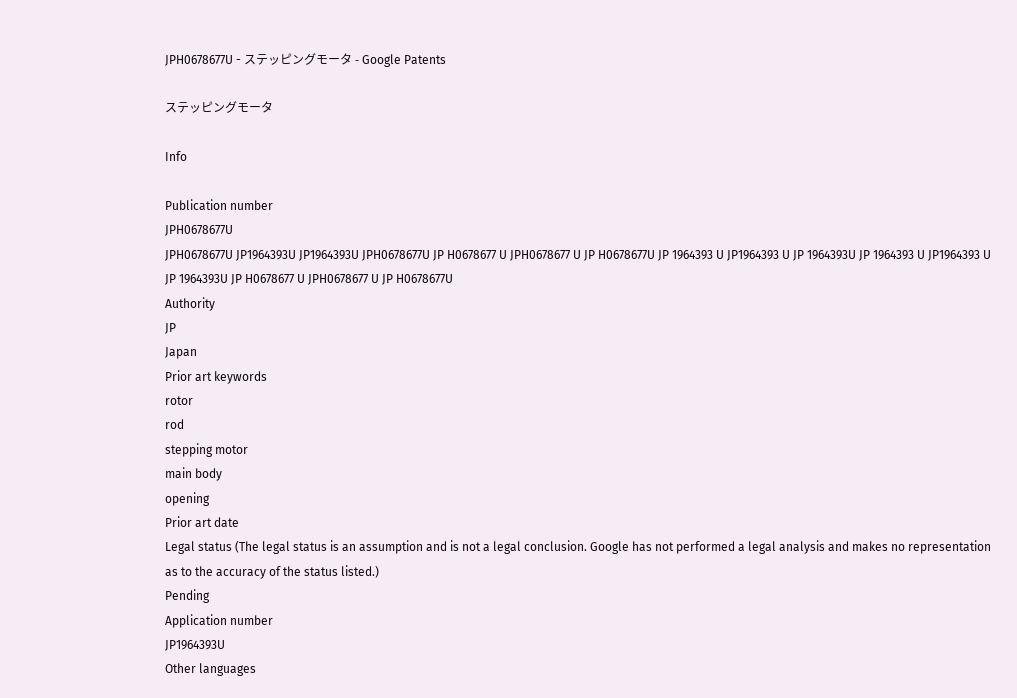JPH0678677U - ステッピングモータ - Google Patents

ステッピングモータ

Info

Publication number
JPH0678677U
JPH0678677U JP1964393U JP1964393U JPH0678677U JP H0678677 U JPH0678677 U JP H0678677U JP 1964393 U JP1964393 U JP 1964393U JP 1964393 U JP1964393 U JP 1964393U JP H0678677 U JPH0678677 U JP H0678677U
Authority
JP
Japan
Prior art keywords
rotor
rod
stepping motor
main body
opening
Prior art date
Legal status (The legal status is an assumption and is not a legal conclusion. Google has not performed a legal analysis and makes no representation as to the accuracy of the status listed.)
Pending
Application number
JP1964393U
Other languages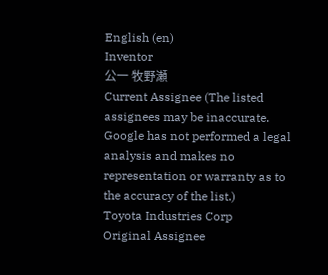English (en)
Inventor
公一 牧野瀬
Current Assignee (The listed assignees may be inaccurate. Google has not performed a legal analysis and makes no representation or warranty as to the accuracy of the list.)
Toyota Industries Corp
Original Assignee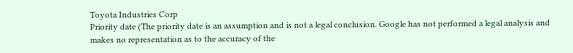Toyota Industries Corp
Priority date (The priority date is an assumption and is not a legal conclusion. Google has not performed a legal analysis and makes no representation as to the accuracy of the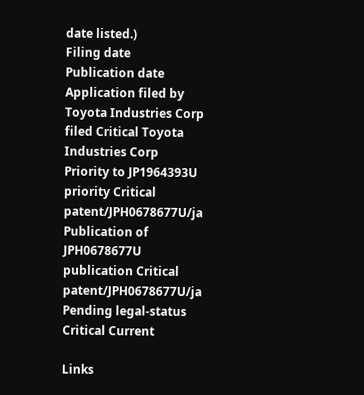date listed.)
Filing date
Publication date
Application filed by Toyota Industries Corp filed Critical Toyota Industries Corp
Priority to JP1964393U priority Critical patent/JPH0678677U/ja
Publication of JPH0678677U publication Critical patent/JPH0678677U/ja
Pending legal-status Critical Current

Links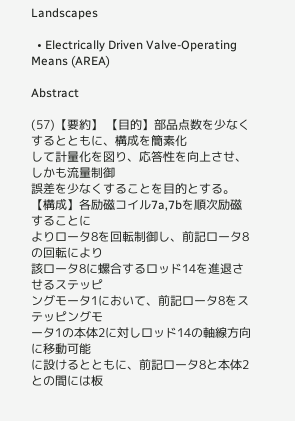Landscapes

  • Electrically Driven Valve-Operating Means (AREA)

Abstract

(57)【要約】 【目的】部品点数を少なくするとともに、構成を簡素化
して計量化を図り、応答性を向上させ、しかも流量制御
誤差を少なくすることを目的とする。 【構成】各励磁コイル7a,7bを順次励磁することに
よりロータ8を回転制御し、前記ロータ8の回転により
該ロータ8に螺合するロッド14を進退させるステッピ
ングモータ1において、前記ロータ8をステッピングモ
ータ1の本体2に対しロッド14の軸線方向に移動可能
に設けるとともに、前記ロータ8と本体2との間には板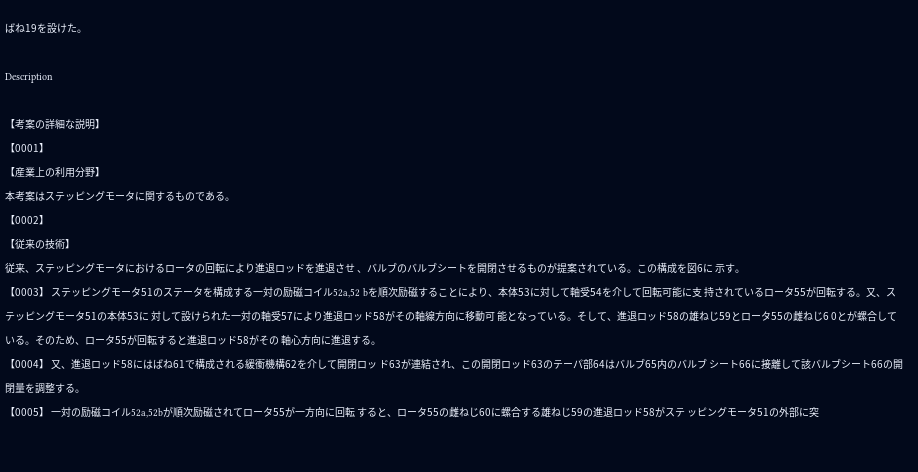ばね19を設けた。

Description

【考案の詳細な説明】
【0001】
【産業上の利用分野】
本考案はステッピングモータに関するものである。
【0002】
【従来の技術】
従来、ステッピングモータにおけるロータの回転により進退ロッドを進退させ 、バルブのバルブシートを開閉させるものが提案されている。この構成を図6に 示す。
【0003】 ステッピングモータ51のステータを構成する一対の励磁コイル52a,52 bを順次励磁することにより、本体53に対して軸受54を介して回転可能に支 持されているロータ55が回転する。又、ステッピングモータ51の本体53に 対して設けられた一対の軸受57により進退ロッド58がその軸線方向に移動可 能となっている。そして、進退ロッド58の雄ねじ59とロータ55の雌ねじ6 0とが螺合している。そのため、ロータ55が回転すると進退ロッド58がその 軸心方向に進退する。
【0004】 又、進退ロッド58にはばね61で構成される緩衝機構62を介して開閉ロッ ド63が連結され、この開閉ロッド63のテーパ部64はバルブ65内のバルブ シート66に接離して該バルブシート66の開閉量を調整する。
【0005】 一対の励磁コイル52a,52bが順次励磁されてロータ55が一方向に回転 すると、ロータ55の雌ねじ60に螺合する雄ねじ59の進退ロッド58がステ ッピングモータ51の外部に突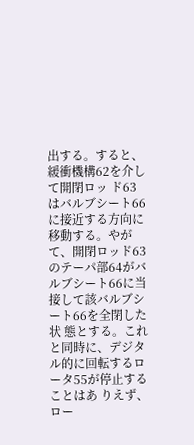出する。すると、緩衝機構62を介して開閉ロッ ド63はバルブシート66に接近する方向に移動する。やがて、開閉ロッド63 のテーパ部64がバルブシート66に当接して該バルブシート66を全閉した状 態とする。これと同時に、デジタル的に回転するロータ55が停止することはあ りえず、ロー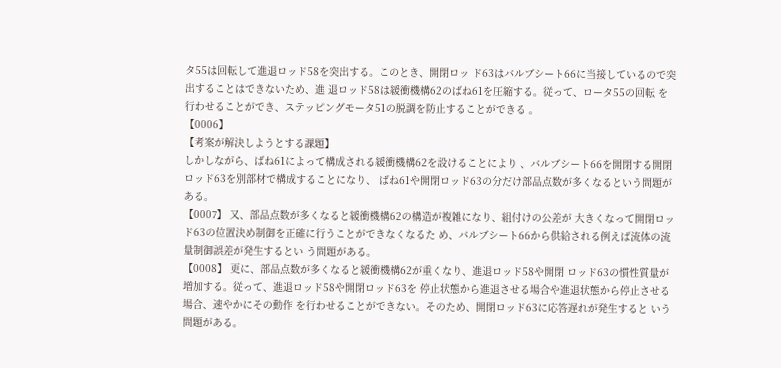タ55は回転して進退ロッド58を突出する。このとき、開閉ロッ ド63はバルブシート66に当接しているので突出することはできないため、進 退ロッド58は緩衝機構62のばね61を圧縮する。従って、ロータ55の回転 を行わせることができ、ステッピングモータ51の脱調を防止することができる 。
【0006】
【考案が解決しようとする課題】
しかしながら、ばね61によって構成される緩衝機構62を設けることにより 、バルブシート66を開閉する開閉ロッド63を別部材で構成することになり、 ばね61や開閉ロッド63の分だけ部品点数が多くなるという問題がある。
【0007】 又、部品点数が多くなると緩衝機構62の構造が複雑になり、組付けの公差が 大きくなって開閉ロッド63の位置決め制御を正確に行うことができなくなるた め、バルブシート66から供給される例えば流体の流量制御誤差が発生するとい う問題がある。
【0008】 更に、部品点数が多くなると緩衝機構62が重くなり、進退ロッド58や開閉 ロッド63の慣性質量が増加する。従って、進退ロッド58や開閉ロッド63を 停止状態から進退させる場合や進退状態から停止させる場合、速やかにその動作 を行わせることができない。そのため、開閉ロッド63に応答遅れが発生すると いう問題がある。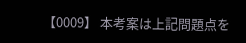【0009】 本考案は上記問題点を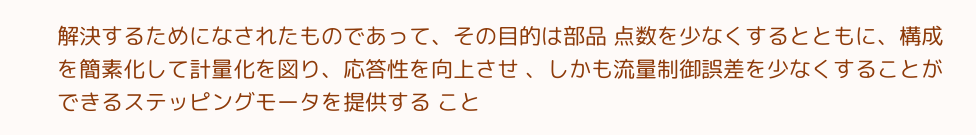解決するためになされたものであって、その目的は部品 点数を少なくするとともに、構成を簡素化して計量化を図り、応答性を向上させ 、しかも流量制御誤差を少なくすることができるステッピングモータを提供する こと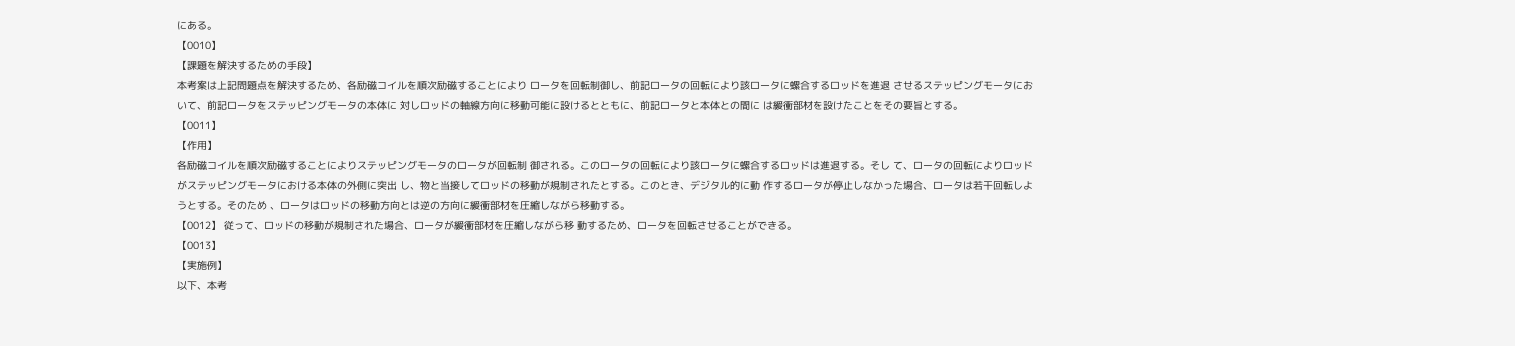にある。
【0010】
【課題を解決するための手段】
本考案は上記問題点を解決するため、各励磁コイルを順次励磁することにより ロータを回転制御し、前記ロータの回転により該ロータに螺合するロッドを進退 させるステッピングモータにおいて、前記ロータをステッピングモータの本体に 対しロッドの軸線方向に移動可能に設けるとともに、前記ロータと本体との間に は緩衝部材を設けたことをその要旨とする。
【0011】
【作用】
各励磁コイルを順次励磁することによりステッピングモータのロータが回転制 御される。このロータの回転により該ロータに螺合するロッドは進退する。そし て、ロータの回転によりロッドがステッピングモータにおける本体の外側に突出 し、物と当接してロッドの移動が規制されたとする。このとき、デジタル的に動 作するロータが停止しなかった場合、ロータは若干回転しようとする。そのため 、ロータはロッドの移動方向とは逆の方向に緩衝部材を圧縮しながら移動する。
【0012】 従って、ロッドの移動が規制された場合、ロータが緩衝部材を圧縮しながら移 動するため、ロータを回転させることができる。
【0013】
【実施例】
以下、本考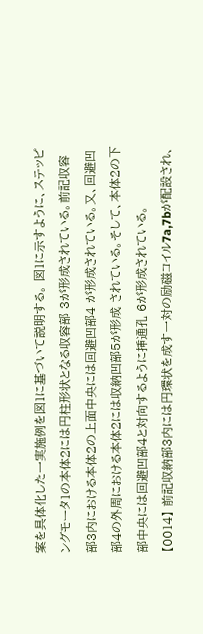案を具体化した一実施例を図1に基づいて説明する。 図1に示すように、ステッピングモータ1の本体2には円柱形状となる収容部 3が形成されている。前記収容部3内における本体2の上面中央には回避凹部4 が形成されている。又、回避凹部4の外周における本体2には収納凹部5が形成 されている。そして、本体2の下部中央には回避凹部4と対向するように挿通孔 6が形成されている。
【0014】 前記収納部3内には円環状を成す一対の励磁コイル7a,7bが配設され、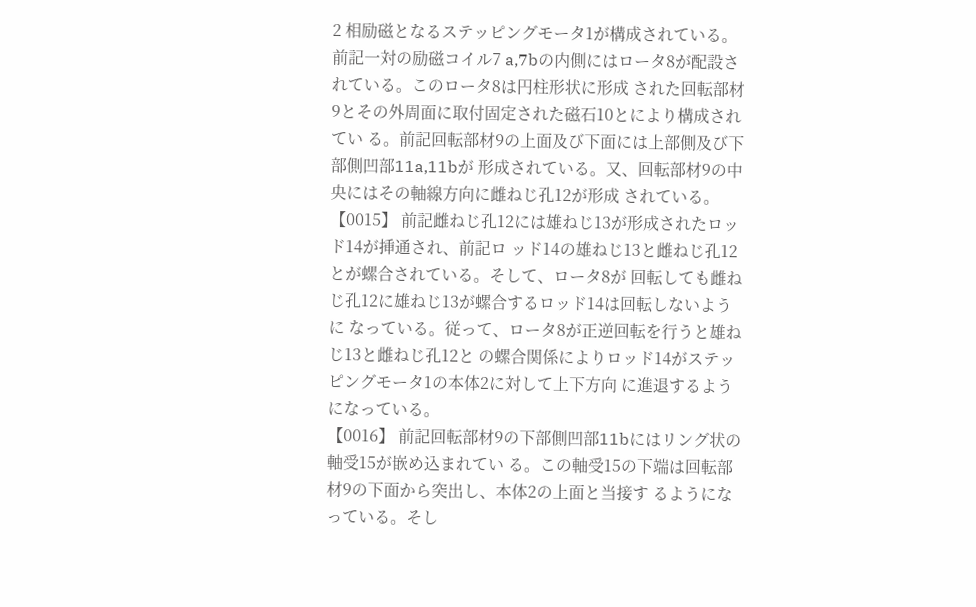2 相励磁となるステッピングモータ1が構成されている。前記一対の励磁コイル7 a,7bの内側にはロータ8が配設されている。このロータ8は円柱形状に形成 された回転部材9とその外周面に取付固定された磁石10とにより構成されてい る。前記回転部材9の上面及び下面には上部側及び下部側凹部11a,11bが 形成されている。又、回転部材9の中央にはその軸線方向に雌ねじ孔12が形成 されている。
【0015】 前記雌ねじ孔12には雄ねじ13が形成されたロッド14が挿通され、前記ロ ッド14の雄ねじ13と雌ねじ孔12とが螺合されている。そして、ロータ8が 回転しても雌ねじ孔12に雄ねじ13が螺合するロッド14は回転しないように なっている。従って、ロータ8が正逆回転を行うと雄ねじ13と雌ねじ孔12と の螺合関係によりロッド14がステッピングモータ1の本体2に対して上下方向 に進退するようになっている。
【0016】 前記回転部材9の下部側凹部11bにはリング状の軸受15が嵌め込まれてい る。この軸受15の下端は回転部材9の下面から突出し、本体2の上面と当接す るようになっている。そし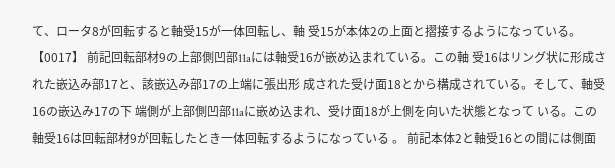て、ロータ8が回転すると軸受15が一体回転し、軸 受15が本体2の上面と摺接するようになっている。
【0017】 前記回転部材9の上部側凹部11aには軸受16が嵌め込まれている。この軸 受16はリング状に形成された嵌込み部17と、該嵌込み部17の上端に張出形 成された受け面18とから構成されている。そして、軸受16の嵌込み17の下 端側が上部側凹部11aに嵌め込まれ、受け面18が上側を向いた状態となって いる。この軸受16は回転部材9が回転したとき一体回転するようになっている 。 前記本体2と軸受16との間には側面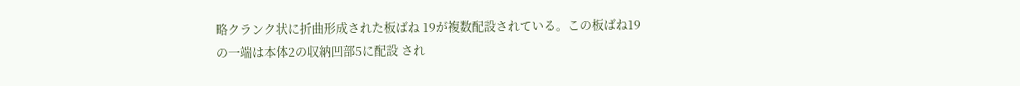略クランク状に折曲形成された板ばね 19が複数配設されている。この板ばね19の一端は本体2の収納凹部5に配設 され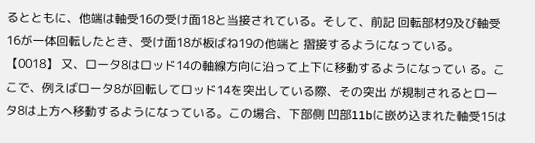るとともに、他端は軸受16の受け面18と当接されている。そして、前記 回転部材9及び軸受16が一体回転したとき、受け面18が板ばね19の他端と 摺接するようになっている。
【0018】 又、ロータ8はロッド14の軸線方向に沿って上下に移動するようになってい る。ここで、例えばロータ8が回転してロッド14を突出している際、その突出 が規制されるとロータ8は上方へ移動するようになっている。この場合、下部側 凹部11bに嵌め込まれた軸受15は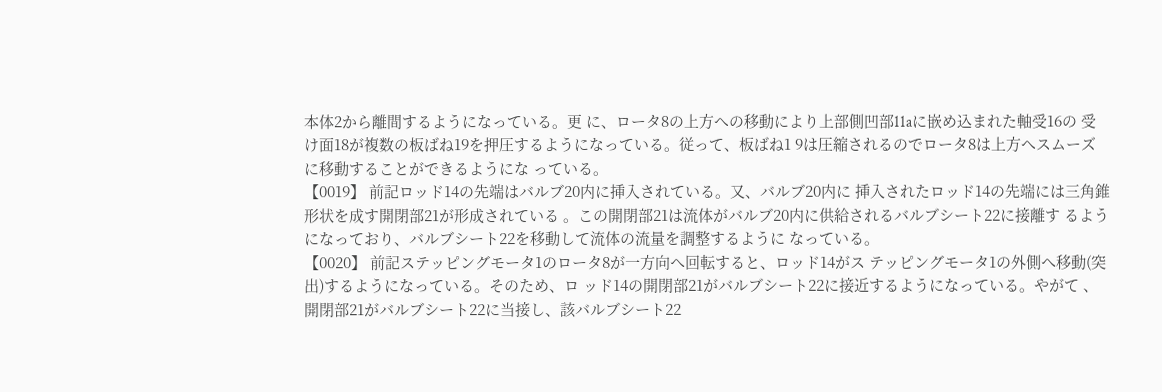本体2から離間するようになっている。更 に、ロータ8の上方への移動により上部側凹部11aに嵌め込まれた軸受16の 受け面18が複数の板ばね19を押圧するようになっている。従って、板ばね1 9は圧縮されるのでロータ8は上方へスムーズに移動することができるようにな っている。
【0019】 前記ロッド14の先端はバルブ20内に挿入されている。又、バルブ20内に 挿入されたロッド14の先端には三角錐形状を成す開閉部21が形成されている 。この開閉部21は流体がバルブ20内に供給されるバルブシート22に接離す るようになっており、バルブシート22を移動して流体の流量を調整するように なっている。
【0020】 前記ステッピングモータ1のロータ8が一方向へ回転すると、ロッド14がス テッピングモータ1の外側へ移動(突出)するようになっている。そのため、ロ ッド14の開閉部21がバルブシート22に接近するようになっている。やがて 、開閉部21がバルブシート22に当接し、該バルブシート22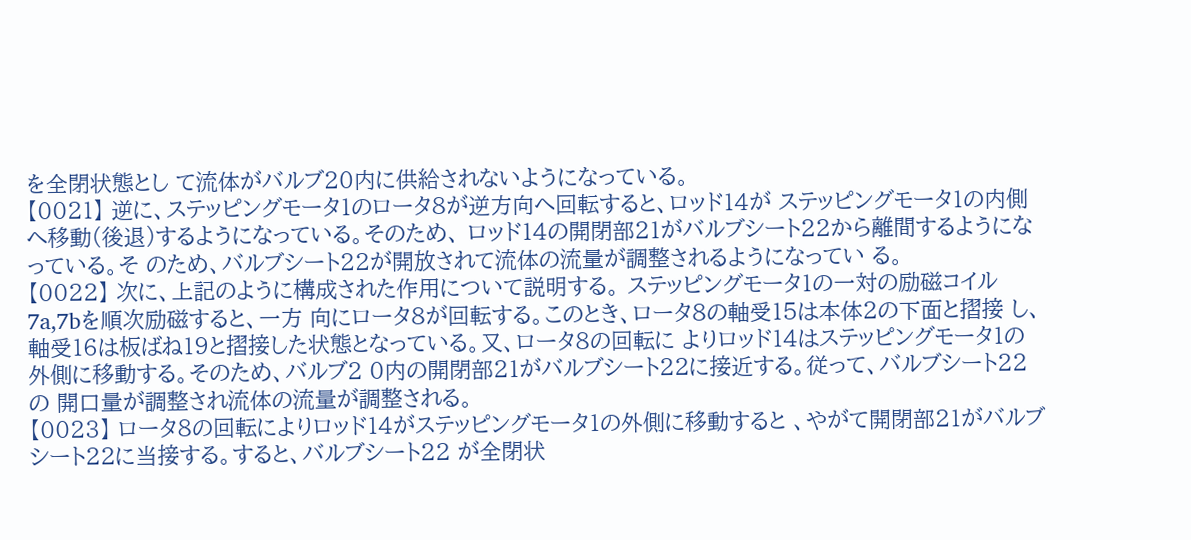を全閉状態とし て流体がバルブ20内に供給されないようになっている。
【0021】 逆に、ステッピングモータ1のロータ8が逆方向へ回転すると、ロッド14が ステッピングモータ1の内側へ移動(後退)するようになっている。そのため、 ロッド14の開閉部21がバルブシート22から離間するようになっている。そ のため、バルブシート22が開放されて流体の流量が調整されるようになってい る。
【0022】 次に、上記のように構成された作用について説明する。 ステッピングモータ1の一対の励磁コイル7a,7bを順次励磁すると、一方 向にロータ8が回転する。このとき、ロータ8の軸受15は本体2の下面と摺接 し、軸受16は板ばね19と摺接した状態となっている。又、ロータ8の回転に よりロッド14はステッピングモータ1の外側に移動する。そのため、バルブ2 0内の開閉部21がバルブシート22に接近する。従って、バルブシート22の 開口量が調整され流体の流量が調整される。
【0023】 ロータ8の回転によりロッド14がステッピングモータ1の外側に移動すると 、やがて開閉部21がバルブシート22に当接する。すると、バルブシート22 が全閉状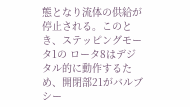態となり流体の供給が停止される。このとき、ステッピングモータ1の ロータ8はデジタル的に動作するため、開閉部21がバルブシー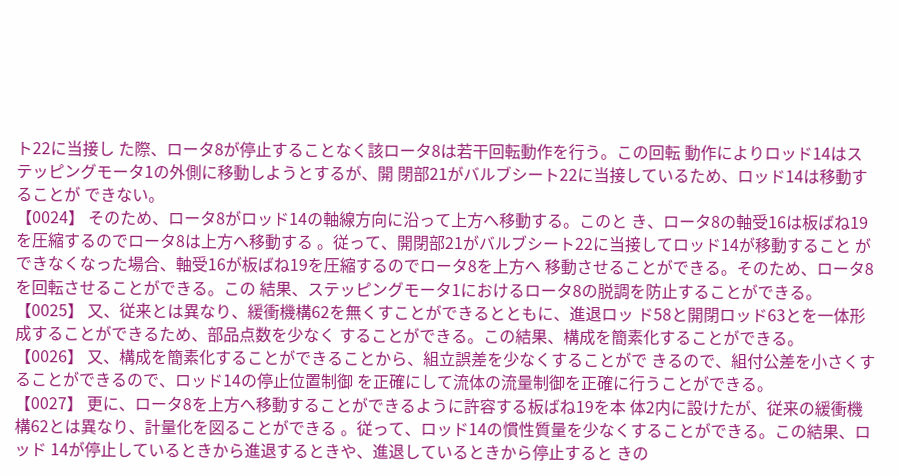ト22に当接し た際、ロータ8が停止することなく該ロータ8は若干回転動作を行う。この回転 動作によりロッド14はステッピングモータ1の外側に移動しようとするが、開 閉部21がバルブシート22に当接しているため、ロッド14は移動することが できない。
【0024】 そのため、ロータ8がロッド14の軸線方向に沿って上方へ移動する。このと き、ロータ8の軸受16は板ばね19を圧縮するのでロータ8は上方へ移動する 。従って、開閉部21がバルブシート22に当接してロッド14が移動すること ができなくなった場合、軸受16が板ばね19を圧縮するのでロータ8を上方へ 移動させることができる。そのため、ロータ8を回転させることができる。この 結果、ステッピングモータ1におけるロータ8の脱調を防止することができる。
【0025】 又、従来とは異なり、緩衝機構62を無くすことができるとともに、進退ロッ ド58と開閉ロッド63とを一体形成することができるため、部品点数を少なく することができる。この結果、構成を簡素化することができる。
【0026】 又、構成を簡素化することができることから、組立誤差を少なくすることがで きるので、組付公差を小さくすることができるので、ロッド14の停止位置制御 を正確にして流体の流量制御を正確に行うことができる。
【0027】 更に、ロータ8を上方へ移動することができるように許容する板ばね19を本 体2内に設けたが、従来の緩衝機構62とは異なり、計量化を図ることができる 。従って、ロッド14の慣性質量を少なくすることができる。この結果、ロッド 14が停止しているときから進退するときや、進退しているときから停止すると きの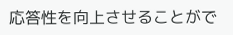応答性を向上させることがで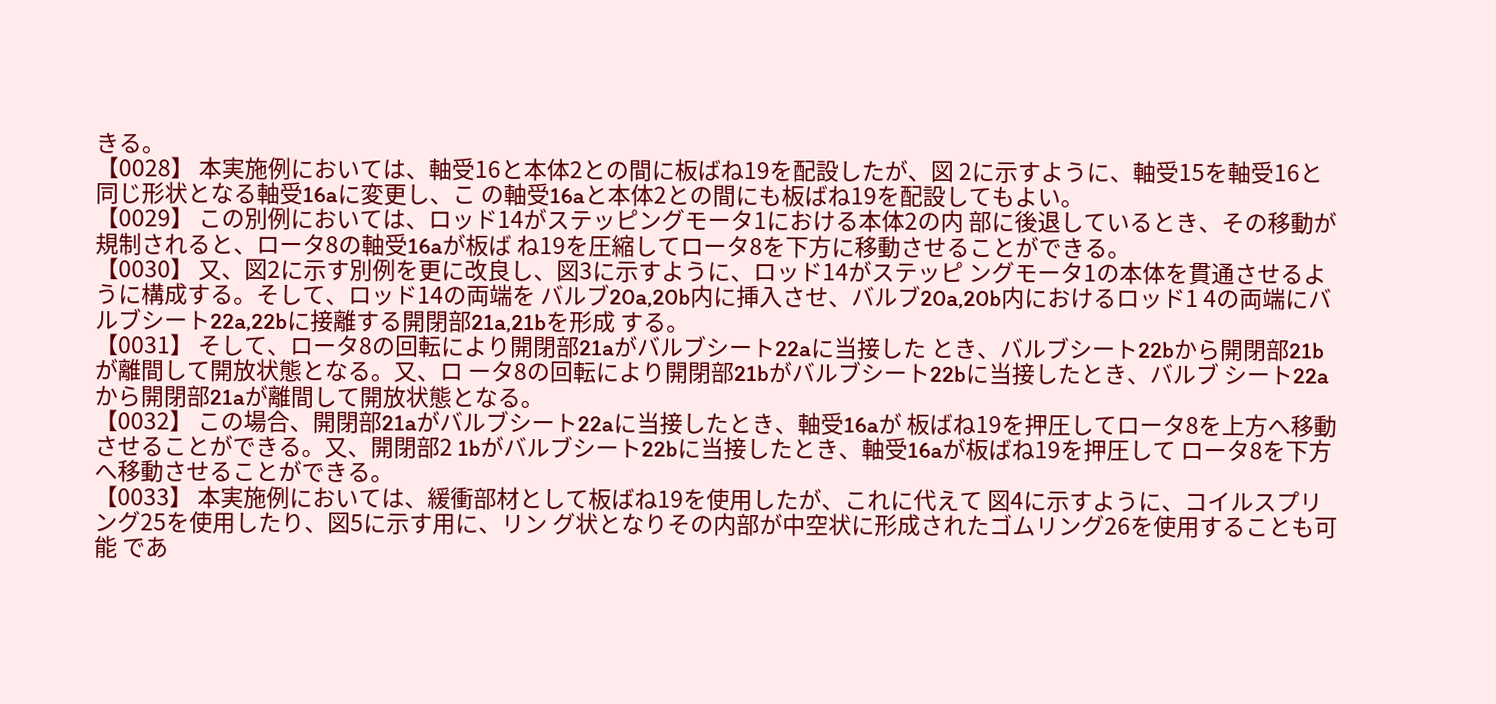きる。
【0028】 本実施例においては、軸受16と本体2との間に板ばね19を配設したが、図 2に示すように、軸受15を軸受16と同じ形状となる軸受16aに変更し、こ の軸受16aと本体2との間にも板ばね19を配設してもよい。
【0029】 この別例においては、ロッド14がステッピングモータ1における本体2の内 部に後退しているとき、その移動が規制されると、ロータ8の軸受16aが板ば ね19を圧縮してロータ8を下方に移動させることができる。
【0030】 又、図2に示す別例を更に改良し、図3に示すように、ロッド14がステッピ ングモータ1の本体を貫通させるように構成する。そして、ロッド14の両端を バルブ20a,20b内に挿入させ、バルブ20a,20b内におけるロッド1 4の両端にバルブシート22a,22bに接離する開閉部21a,21bを形成 する。
【0031】 そして、ロータ8の回転により開閉部21aがバルブシート22aに当接した とき、バルブシート22bから開閉部21bが離間して開放状態となる。又、ロ ータ8の回転により開閉部21bがバルブシート22bに当接したとき、バルブ シート22aから開閉部21aが離間して開放状態となる。
【0032】 この場合、開閉部21aがバルブシート22aに当接したとき、軸受16aが 板ばね19を押圧してロータ8を上方へ移動させることができる。又、開閉部2 1bがバルブシート22bに当接したとき、軸受16aが板ばね19を押圧して ロータ8を下方へ移動させることができる。
【0033】 本実施例においては、緩衝部材として板ばね19を使用したが、これに代えて 図4に示すように、コイルスプリング25を使用したり、図5に示す用に、リン グ状となりその内部が中空状に形成されたゴムリング26を使用することも可能 であ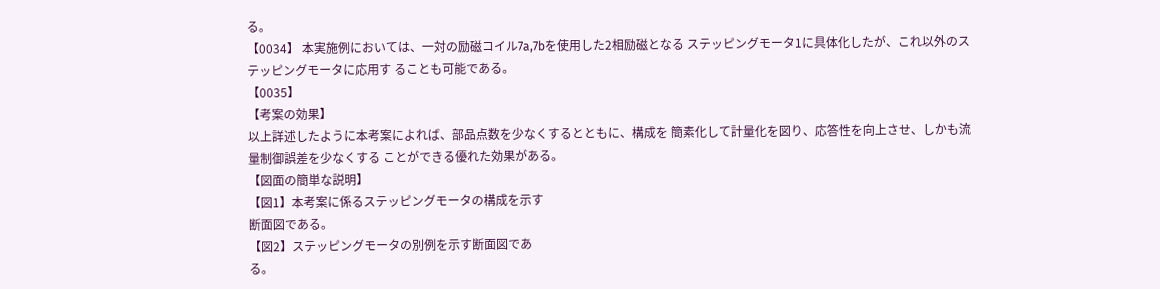る。
【0034】 本実施例においては、一対の励磁コイル7a,7bを使用した2相励磁となる ステッピングモータ1に具体化したが、これ以外のステッピングモータに応用す ることも可能である。
【0035】
【考案の効果】
以上詳述したように本考案によれば、部品点数を少なくするとともに、構成を 簡素化して計量化を図り、応答性を向上させ、しかも流量制御誤差を少なくする ことができる優れた効果がある。
【図面の簡単な説明】
【図1】本考案に係るステッピングモータの構成を示す
断面図である。
【図2】ステッピングモータの別例を示す断面図であ
る。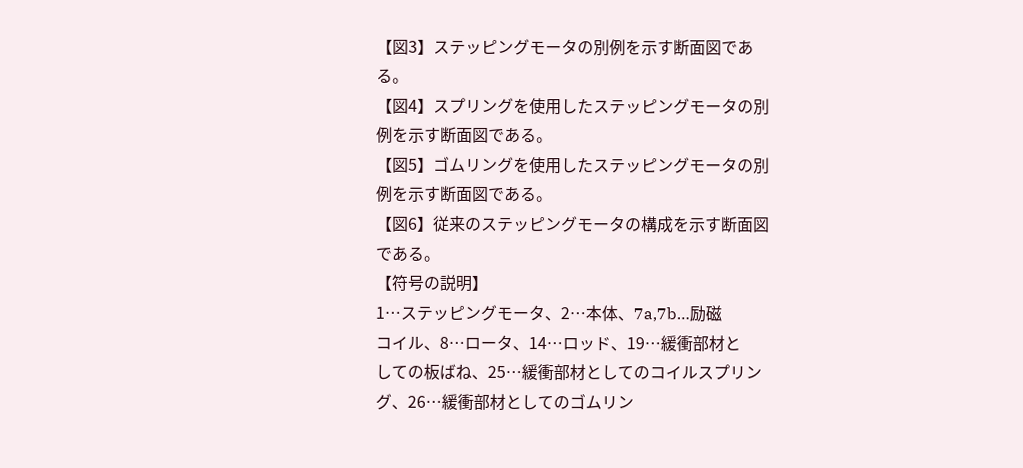【図3】ステッピングモータの別例を示す断面図であ
る。
【図4】スプリングを使用したステッピングモータの別
例を示す断面図である。
【図5】ゴムリングを使用したステッピングモータの別
例を示す断面図である。
【図6】従来のステッピングモータの構成を示す断面図
である。
【符号の説明】
1…ステッピングモータ、2…本体、7a,7b…励磁
コイル、8…ロータ、14…ロッド、19…緩衝部材と
しての板ばね、25…緩衝部材としてのコイルスプリン
グ、26…緩衝部材としてのゴムリン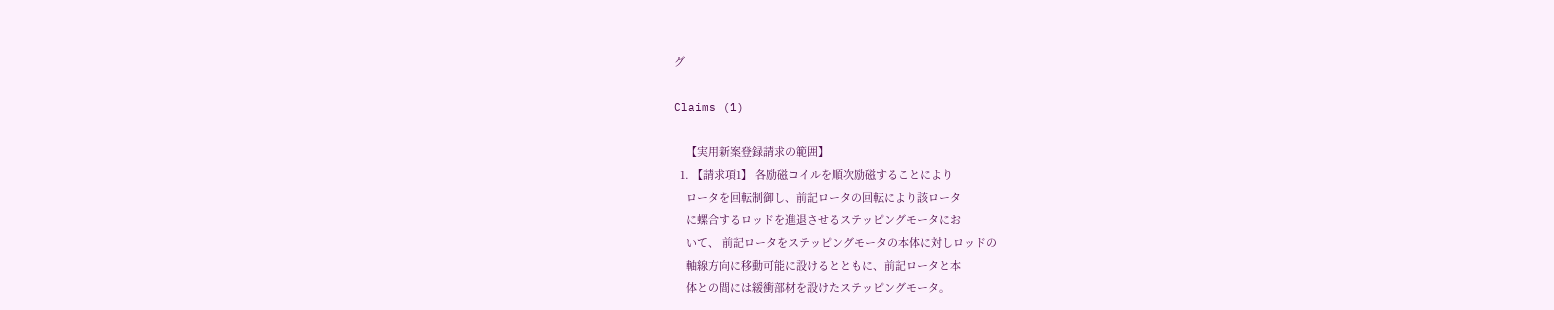グ

Claims (1)

    【実用新案登録請求の範囲】
  1. 【請求項1】 各励磁コイルを順次励磁することにより
    ロータを回転制御し、前記ロータの回転により該ロータ
    に螺合するロッドを進退させるステッピングモータにお
    いて、 前記ロータをステッピングモータの本体に対しロッドの
    軸線方向に移動可能に設けるとともに、前記ロータと本
    体との間には緩衝部材を設けたステッピングモータ。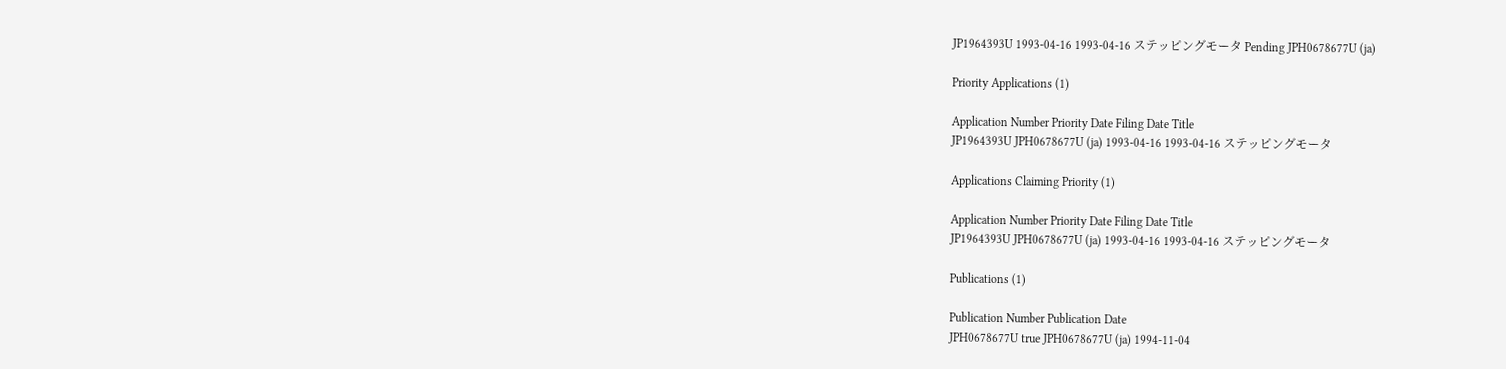JP1964393U 1993-04-16 1993-04-16 ステッピングモータ Pending JPH0678677U (ja)

Priority Applications (1)

Application Number Priority Date Filing Date Title
JP1964393U JPH0678677U (ja) 1993-04-16 1993-04-16 ステッピングモータ

Applications Claiming Priority (1)

Application Number Priority Date Filing Date Title
JP1964393U JPH0678677U (ja) 1993-04-16 1993-04-16 ステッピングモータ

Publications (1)

Publication Number Publication Date
JPH0678677U true JPH0678677U (ja) 1994-11-04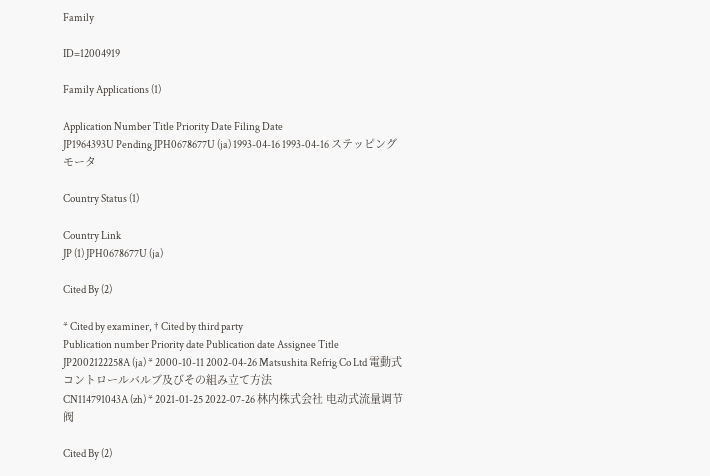Family

ID=12004919

Family Applications (1)

Application Number Title Priority Date Filing Date
JP1964393U Pending JPH0678677U (ja) 1993-04-16 1993-04-16 ステッピングモータ

Country Status (1)

Country Link
JP (1) JPH0678677U (ja)

Cited By (2)

* Cited by examiner, † Cited by third party
Publication number Priority date Publication date Assignee Title
JP2002122258A (ja) * 2000-10-11 2002-04-26 Matsushita Refrig Co Ltd 電動式コントロールバルブ及びその組み立て方法
CN114791043A (zh) * 2021-01-25 2022-07-26 林内株式会社 电动式流量调节阀

Cited By (2)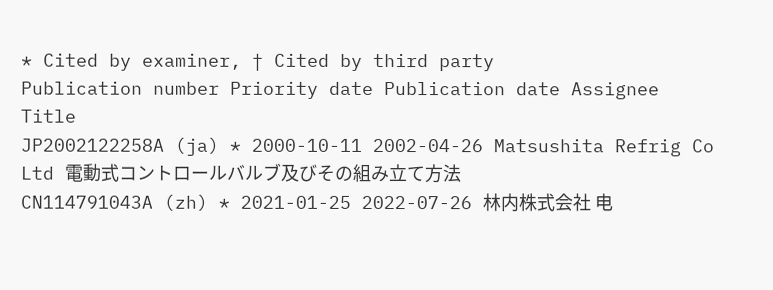* Cited by examiner, † Cited by third party
Publication number Priority date Publication date Assignee Title
JP2002122258A (ja) * 2000-10-11 2002-04-26 Matsushita Refrig Co Ltd 電動式コントロールバルブ及びその組み立て方法
CN114791043A (zh) * 2021-01-25 2022-07-26 林内株式会社 电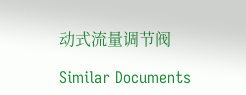动式流量调节阀

Similar Documents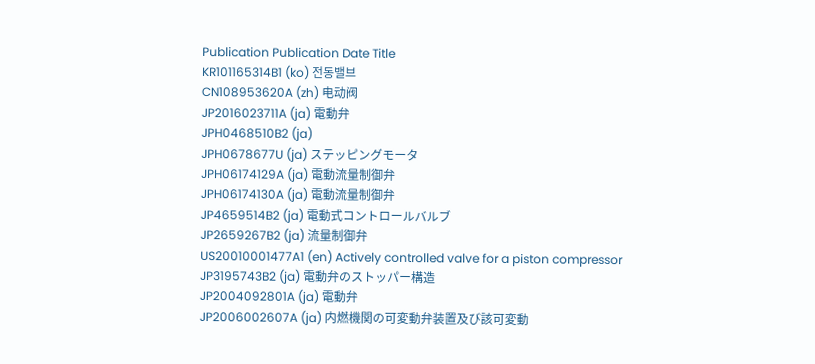Publication Publication Date Title
KR101165314B1 (ko) 전동밸브
CN108953620A (zh) 电动阀
JP2016023711A (ja) 電動弁
JPH0468510B2 (ja)
JPH0678677U (ja) ステッピングモータ
JPH06174129A (ja) 電動流量制御弁
JPH06174130A (ja) 電動流量制御弁
JP4659514B2 (ja) 電動式コントロールバルブ
JP2659267B2 (ja) 流量制御弁
US20010001477A1 (en) Actively controlled valve for a piston compressor
JP3195743B2 (ja) 電動弁のストッパー構造
JP2004092801A (ja) 電動弁
JP2006002607A (ja) 内燃機関の可変動弁装置及び該可変動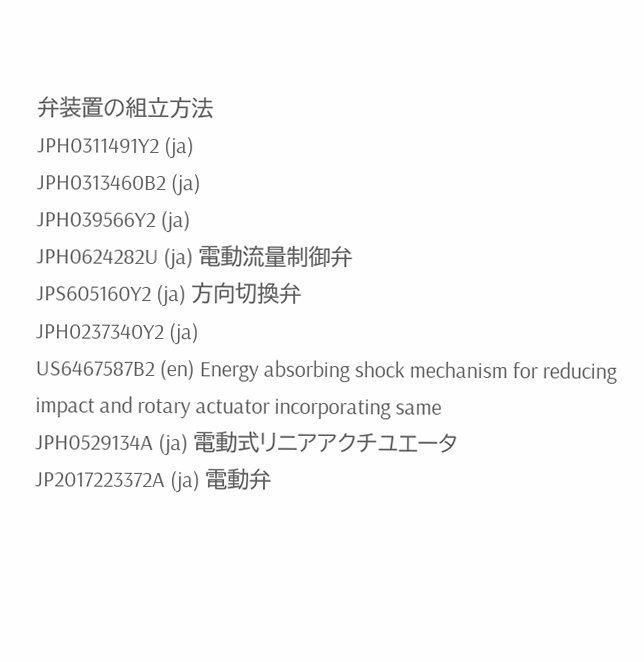弁装置の組立方法
JPH0311491Y2 (ja)
JPH0313460B2 (ja)
JPH039566Y2 (ja)
JPH0624282U (ja) 電動流量制御弁
JPS605160Y2 (ja) 方向切換弁
JPH0237340Y2 (ja)
US6467587B2 (en) Energy absorbing shock mechanism for reducing impact and rotary actuator incorporating same
JPH0529134A (ja) 電動式リニアアクチユエータ
JP2017223372A (ja) 電動弁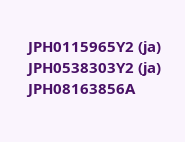JPH0115965Y2 (ja)
JPH0538303Y2 (ja)
JPH08163856A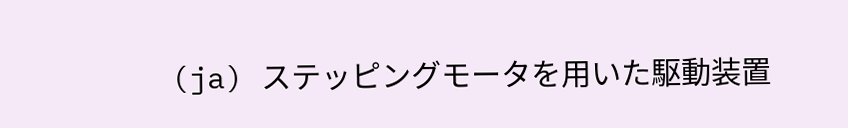(ja) ステッピングモータを用いた駆動装置